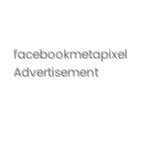facebookmetapixel
Advertisement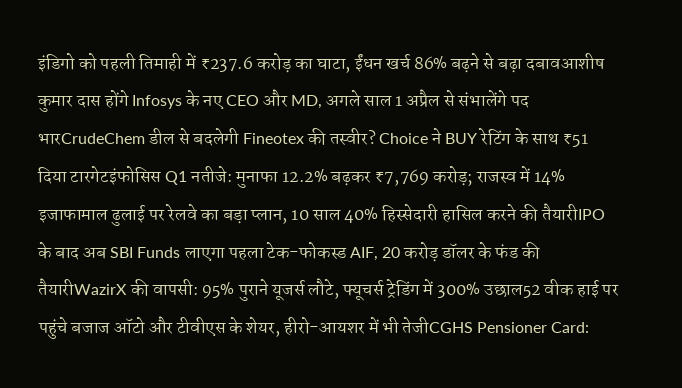इंडिगो को पहली तिमाही में ₹237.6 करोड़ का घाटा, ईंधन खर्च 86% बढ़ने से बढ़ा दबावआशीष कुमार दास होंगे Infosys के नए CEO और MD, अगले साल 1 अप्रैल से संभालेंगे पद भारCrudeChem डील से बदलेगी Fineotex की तस्वीर? Choice ने BUY रेटिंग के साथ ₹51 दिया टारगेटइंफोसिस Q1 नतीजे: मुनाफा 12.2% बढ़कर ₹7,769 करोड़; राजस्व में 14% इजाफामाल ढुलाई पर रेलवे का बड़ा प्लान, 10 साल 40% हिस्सेदारी हासिल करने की तैयारीIPO के बाद अब SBI Funds लाएगा पहला टेक-फोकस्ड AIF, 20 करोड़ डॉलर के फंड की तैयारीWazirX की वापसी: 95% पुराने यूजर्स लौटे, फ्यूचर्स ट्रेडिंग में 300% उछाल52 वीक हाई पर पहुंचे बजाज ऑटो और टीवीएस के शेयर, हीरो-आयशर में भी तेजीCGHS Pensioner Card: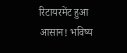रिटायरमेंट हुआ आसान! भविष्य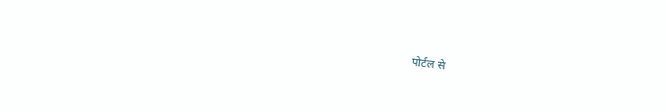पोर्टल से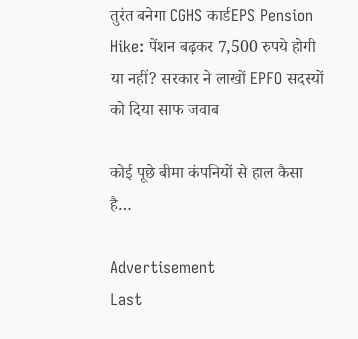तुरंत बनेगा CGHS कार्डEPS Pension Hike: पेंशन बढ़कर 7,500 रुपये होगी या नहीं? सरकार ने लाखों EPFO सदस्यों को दिया साफ जवाब

कोई पूछे बीमा कंपनियों से हाल कैसा है…

Advertisement
Last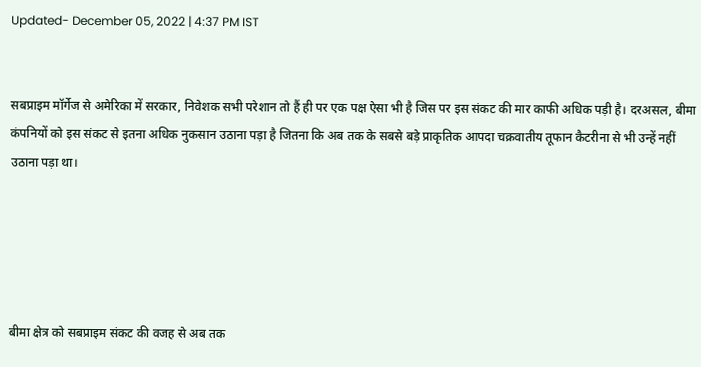Updated- December 05, 2022 | 4:37 PM IST


सबप्राइम मॉर्गेज से अमेरिका में सरकार, निवेशक सभी परेशान तो हैं ही पर एक पक्ष ऐसा भी है जिस पर इस संकट की मार काफी अधिक पड़ी है। दरअसल, बीमा कंपनियों को इस संकट से इतना अधिक नुकसान उठाना पड़ा है जितना कि अब तक के सबसे बड़े प्राकृतिक आपदा चक्रवातीय तूफान कैटरीना से भी उन्हें नहीं उठाना पड़ा था।





बीमा क्षेत्र को सबप्राइम संकट की वजह से अब तक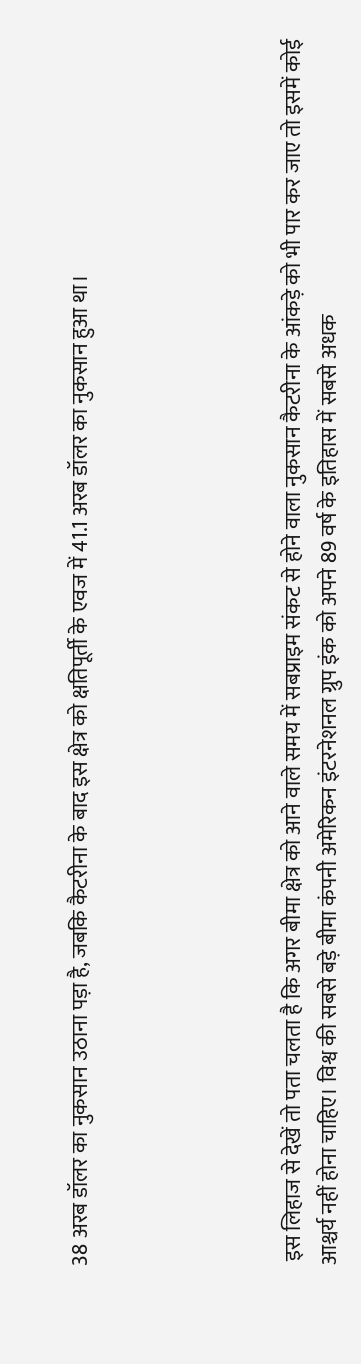38 अरब डॉलर का नुकसान उठाना पड़ा है, जबकि कैटरीना के बाद इस क्षेत्र को क्षतिपूर्ती के एवज में 41.1 अरब डॉलर का नुकसान हुआ था।





 इस लिहाज से देखें तो पता चलता है कि अगर बीमा क्षेत्र को आने वाले समय में सबप्राइम संकट से होने वाला नुकसान कैटरीना के आंकड़े को भी पार कर जाए तो इसमें कोई आश्चर्य नहीं होना चाहिए। विश्व की सबसे बड़े बीमा कंपनी अमेरिकन इंटरनेशनल ग्रुप इंक को अपने 89 वर्ष के इतिहास में सबसे अधक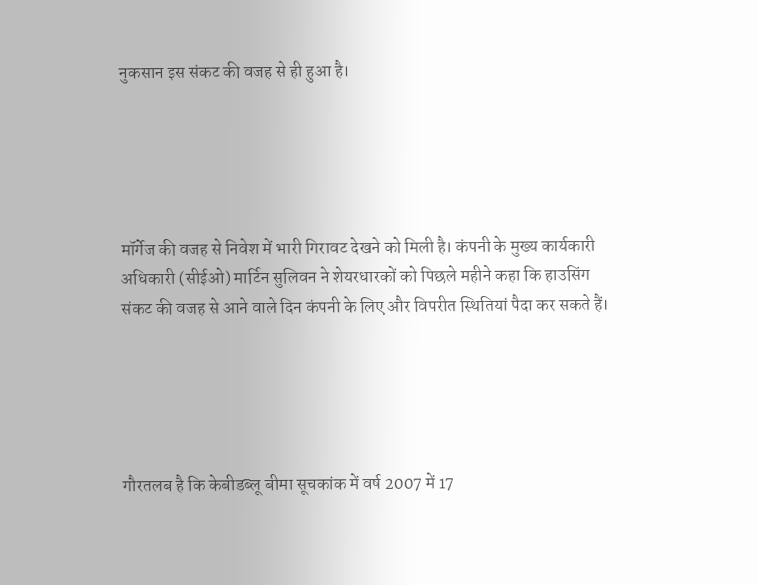नुकसान इस संकट की वजह से ही हुआ है।





मॉर्गेज की वजह से निवेश में भारी गिरावट देखने को मिली है। कंपनी के मुख्य कार्यकारी अधिकारी (सीईओ) मार्टिन सुलिवन ने शेयरधारकों को पिछले महीने कहा कि हाउसिंग संकट की वजह से आने वाले दिन कंपनी के लिए और विपरीत स्थितियां पैदा कर सकते हैं।





गौरतलब है कि केबीडब्लू बीमा सूचकांक में वर्ष 2007 में 17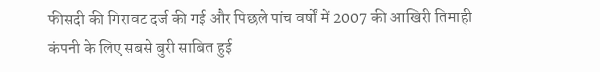फीसदी की गिरावट दर्ज की गई और पिछले पांच वर्षों में 2007 की आखिरी तिमाही कंपनी के लिए सबसे बुरी साबित हुई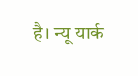है। न्यू यार्क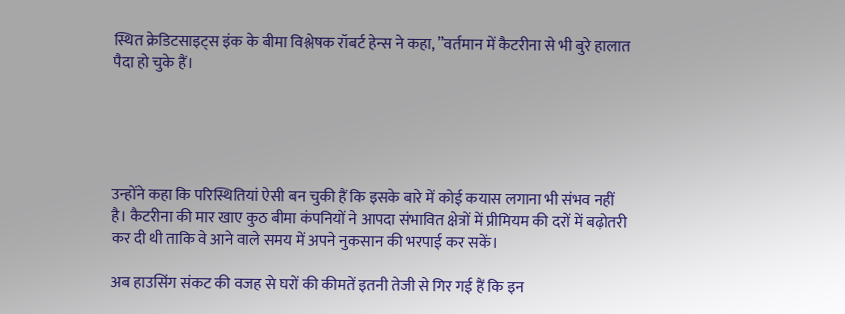स्थित क्रेडिटसाइट्स इंक के बीमा विश्लेषक रॉबर्ट हेन्स ने कहा, ”वर्तमान में कैटरीना से भी बुरे हालात पैदा हो चुके हैं।





उन्होंने कहा कि परिस्थितियां ऐसी बन चुकी हैं कि इसके बारे में कोई कयास लगाना भी संभव नहीं है। कैटरीना की मार खाए कुठ बीमा कंपनियों ने आपदा संभावित क्षेत्रों में प्रीमियम की दरों में बढ़ोतरी कर दी थी ताकि वे आने वाले समय में अपने नुकसान की भरपाई कर सकें।

अब हाउसिंग संकट की वजह से घरों की कीमतें इतनी तेजी से गिर गई हैं कि इन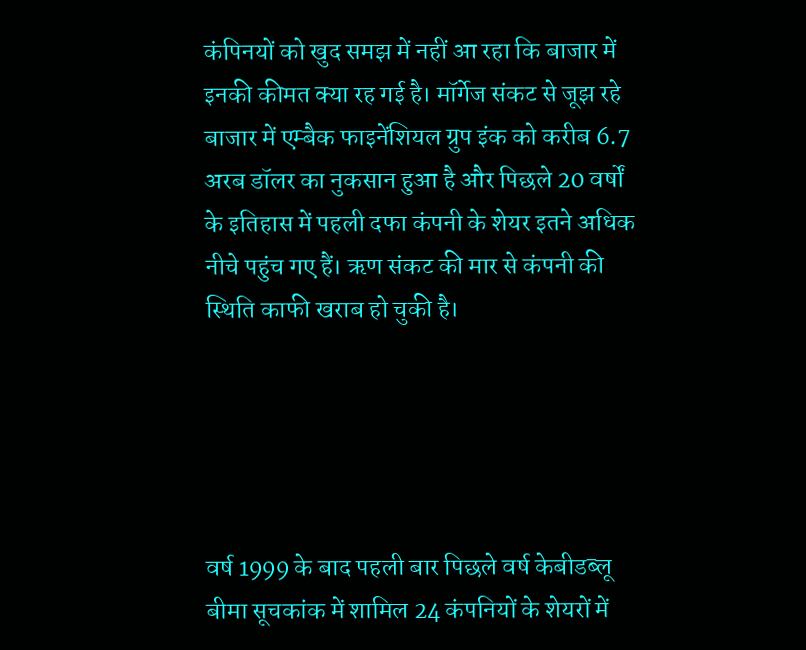कंपिनयों को खुद समझ में नहीं आ रहा कि बाजार में इनकी कीमत क्या रह गई है। मॉर्गेज संकट से जूझ रहे बाजार में एम्बैक फाइनेंशियल ग्रुप इंक को करीब 6.7 अरब डॉलर का नुकसान हुआ है और पिछले 20 वर्षों के इतिहास में पहली दफा कंपनी के शेयर इतने अधिक नीचे पहुंच गए हैं। ऋण संकट की मार से कंपनी की स्थिति काफी खराब हो चुकी है।





वर्ष 1999 के बाद पहली बार पिछले वर्ष केबीडब्लू बीमा सूचकांक में शामिल 24 कंपनियों के शेयरों में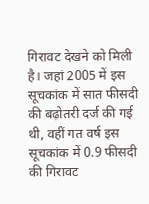गिरावट देखने को मिली है। जहां 2005 में इस सूचकांक में सात फीसदी की बढ़ोतरी दर्ज की गई थी, वहीं गत वर्ष इस सूचकांक में 0.9 फीसदी की गिरावट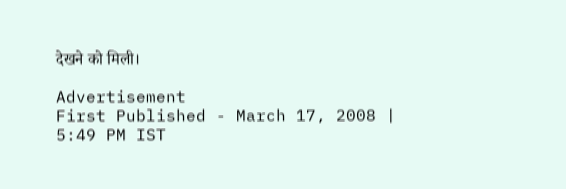देखने को मिली।

Advertisement
First Published - March 17, 2008 | 5:49 PM IST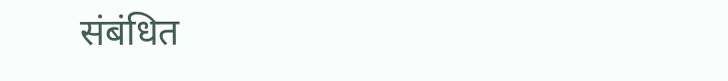संबंधित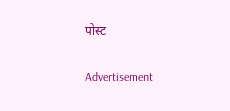पोस्ट

Advertisement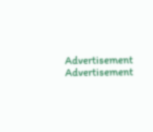Advertisement
Advertisement